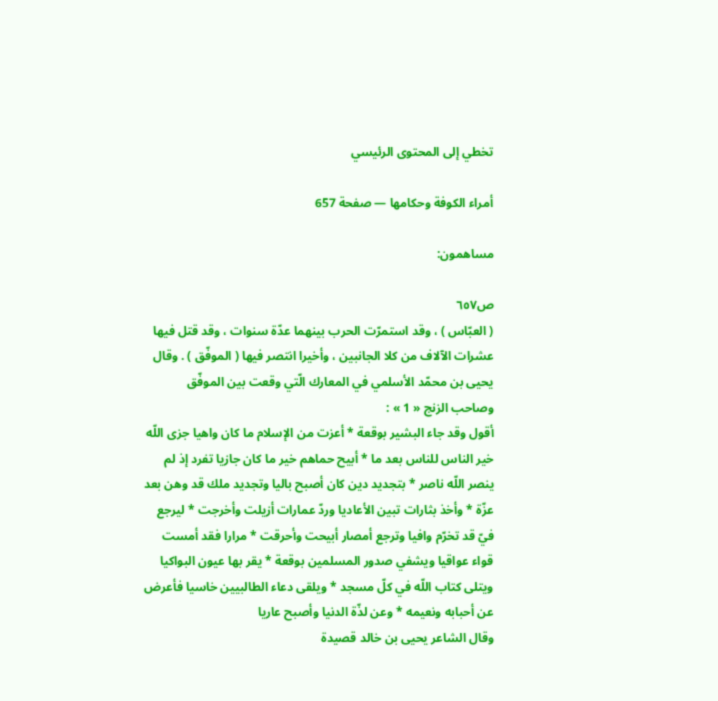تخطي إلى المحتوى الرئيسي

أمراء الكوفة وحكامها — صفحة 657

مساهمون:

ص٦٥٧
( العبّاس ) ، وقد استمرّت الحرب بينهما عدّة سنوات ، وقد قتل فيها عشرات الآلاف من كلا الجانبين ، وأخيرا انتصر فيها ( الموفّق ) . وقال يحيى بن محمّد الأسلمي في المعارك الّتي وقعت بين الموفّق وصاحب الزنج « 1 » :
أقول وقد جاء البشير بوقعة * أعزت من الإسلام ما كان واهيا جزى اللّه خير الناس للناس بعد ما * أبيح حماهم خير ما كان جازيا تفرد إذ لم ينصر اللّه ناصر * بتجديد دين كان أصبح باليا وتجديد ملك قد وهن بعد عزّة * وأخذ بثارات تبين الأعاديا وردّ عمارات أزيلت وأخرجت * ليرجع فيّ قد تخرّم وافيا وترجع أمصار أبيحت وأحرقت * مرارا فقد أمست قواء عواقيا ويشفي صدور المسلمين بوقعة * يقر بها عيون البواكيا ويتلى كتاب اللّه في كلّ مسجد * ويلقى دعاء الطالبيين خاسيا فأعرض عن أحبابه ونعيمه * وعن لذّة الدنيا وأصبح عاريا
وقال الشاعر يحيى بن خالد قصيدة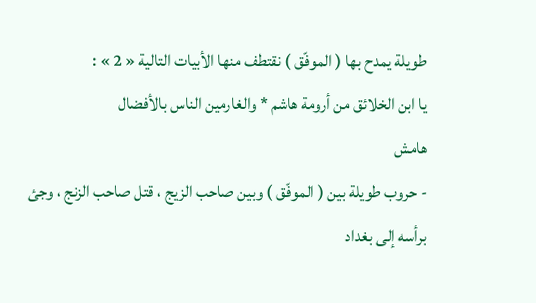طويلة يمدح بها ( الموفّق ) نقتطف منها الأبيات التالية « 2 » :
يا ابن الخلائق من أرومة هاشم * والغارمين الناس بالأفضال
هامش
- حروب طويلة بين ( الموفّق ) وبين صاحب الزيج ، قتل صاحب الزنج ، وجئ برأسه إلى بغداد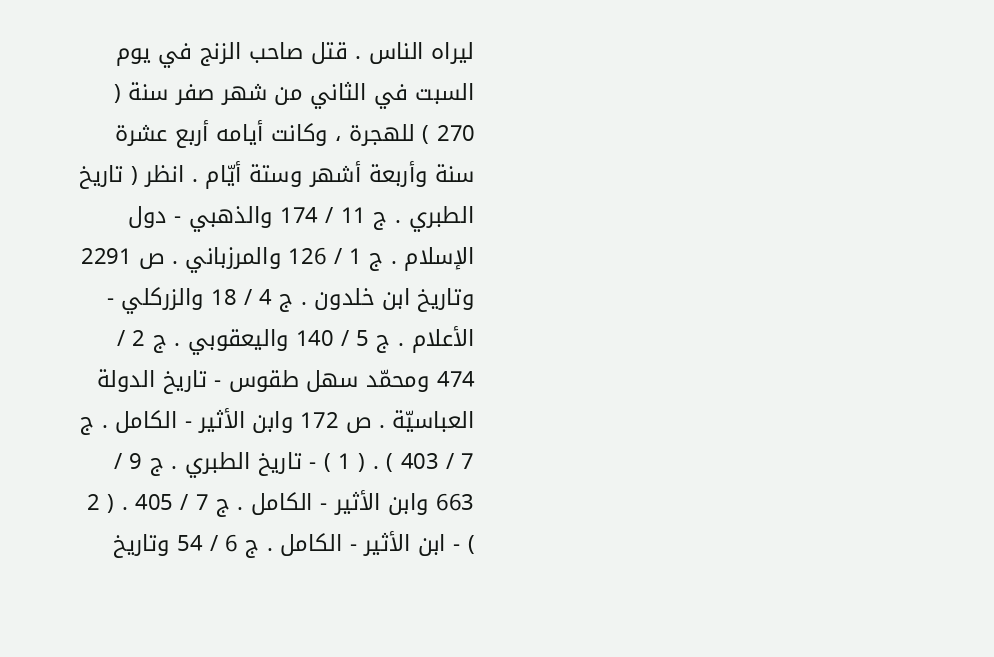ليراه الناس . قتل صاحب الزنج في يوم السبت في الثاني من شهر صفر سنة ( 270 ) للهجرة ، وكانت أيامه أربع عشرة سنة وأربعة أشهر وستة أيّام . انظر ( تاريخ الطبري . ج 11 / 174 والذهبي - دول الإسلام . ج 1 / 126 والمرزباني . ص 2291 وتاريخ ابن خلدون . ج 4 / 18 والزركلي - الأعلام . ج 5 / 140 واليعقوبي . ج 2 / 474 ومحمّد سهل طقوس - تاريخ الدولة العباسيّة . ص 172 وابن الأثير - الكامل . ج 7 / 403 ) . ( 1 ) - تاريخ الطبري . ج 9 / 663 وابن الأثير - الكامل . ج 7 / 405 . ( 2 ) - ابن الأثير - الكامل . ج 6 / 54 وتاريخ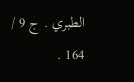الطبري . ج 9 / 164 .